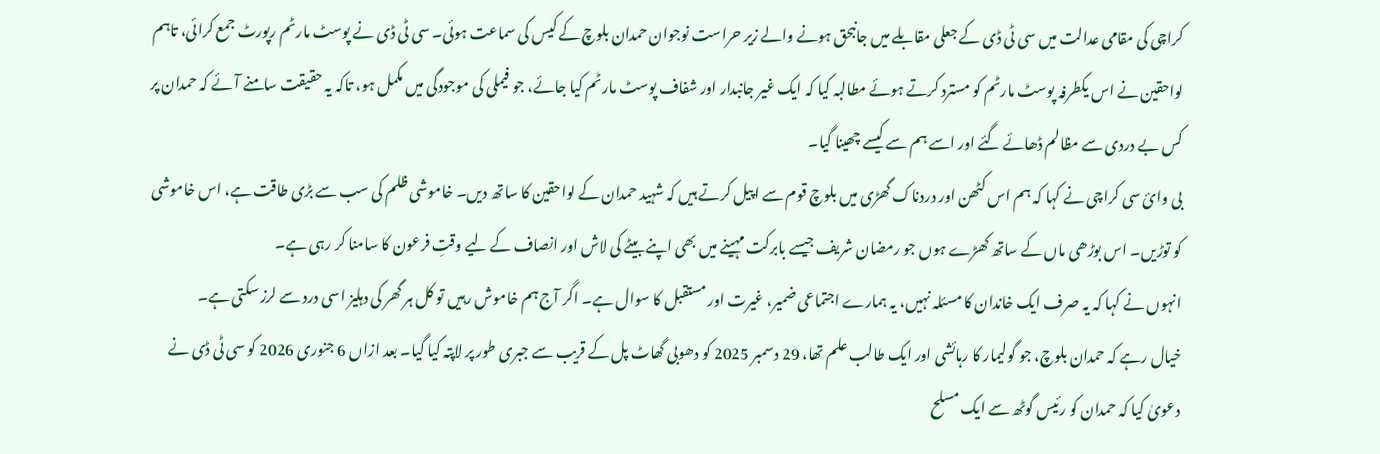کراچی کی مقامی عدالت میں سی ٹی ڈی کے جعلی مقابلے میں جانبحق ہونے والے زیر حراست نوجوان حمدان بلوچ کے کیس کی سماعت ہوئی۔ سی ٹی ڈی نے پوسٹ مارٹم رپورٹ جمع کرائی، تاہم لواحقین نے اس یکطرفہ پوسٹ مارٹم کو مسترد کرتے ہوئے مطالبہ کیا کہ ایک غیر جانبدار اور شفاف پوسٹ مارٹم کیا جائے، جو فیملی کی موجودگی میں مکمل ہو، تاکہ یہ حقیقت سامنے آئے کہ حمدان پر کس بے دردی سے مظالم ڈھائے گئے اور اسے ہم سے کیسے چھینا گیا۔
بی وائ سی کراچی نے کہا کہ ہم اس کٹھن اور دردناک گھڑی میں بلوچ قوم سے اپیل کرتے ہیں کہ شہید حمدان کے لواحقین کا ساتھ دیں۔ خاموشی ظلم کی سب سے بڑی طاقت ہے، اس خاموشی کو توڑیں۔ اس بوڑھی ماں کے ساتھ کھڑے ہوں جو رمضان شریف جیسے بابرکت مہینے میں بھی اپنے بیٹے کی لاش اور انصاف کے لیے وقتِ فرعون کا سامنا کر رہی ہے۔
انہوں نے کہا کہ یہ صرف ایک خاندان کا مسئلہ نہیں، یہ ہمارے اجتماعی ضمیر، غیرت اور مستقبل کا سوال ہے۔ اگر آج ہم خاموش رہیں تو کل ہر گھر کی دہلیز اسی درد سے لرز سکتی ہے۔
خیال رہے کہ حمدان بلوچ، جو گولیمار کا رہائشی اور ایک طالب علم تھا، 29 دسمبر 2025 کو دھوبی گھاٹ پل کے قریب سے جبری طور پر لاپتہ کیا گیا۔ بعد ازاں 6 جنوری 2026 کو سی ٹی ڈی نے دعویٰ کیا کہ حمدان کو رئیس گوٹھ سے ایک مسلح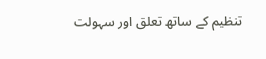تنظیم کے ساتھ تعلق اور سہولت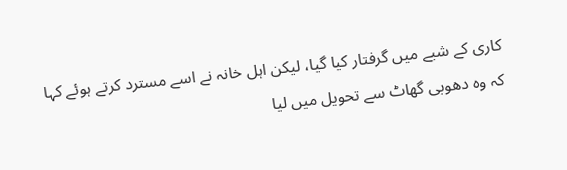کاری کے شبے میں گرفتار کیا گیا، لیکن اہل خانہ نے اسے مسترد کرتے ہوئے کہا کہ وہ دھوبی گھاٹ سے تحویل میں لیا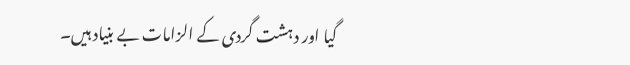گیا اور دہشت گردی کے الزامات بے بنیاد ہیں۔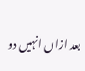بعد ازاں انہیں دو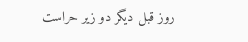روز قبل دیگر دو زیر حراست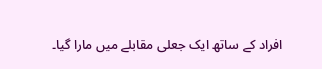افراد کے ساتھ ایک جعلی مقابلے میں مارا گیا۔